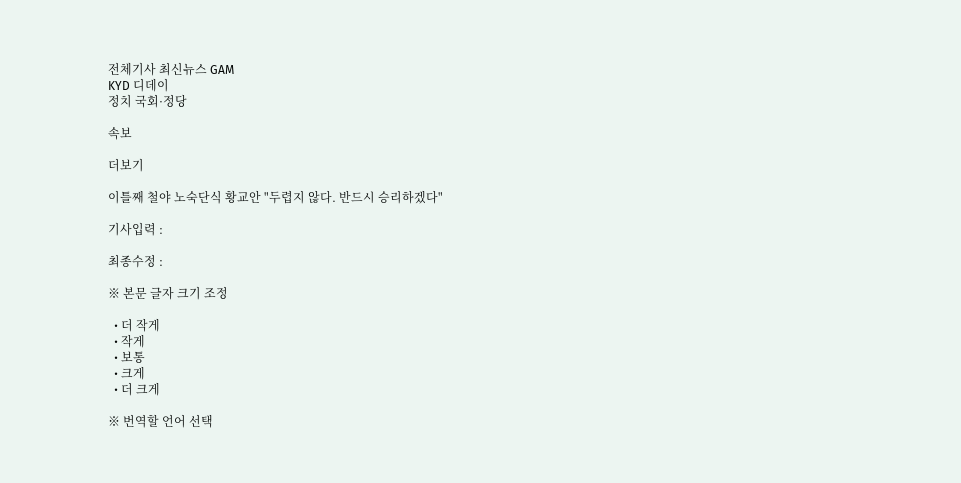전체기사 최신뉴스 GAM
KYD 디데이
정치 국회·정당

속보

더보기

이틀째 철야 노숙단식 황교안 "두렵지 않다. 반드시 승리하겠다"

기사입력 :

최종수정 :

※ 본문 글자 크기 조정

  • 더 작게
  • 작게
  • 보통
  • 크게
  • 더 크게

※ 번역할 언어 선택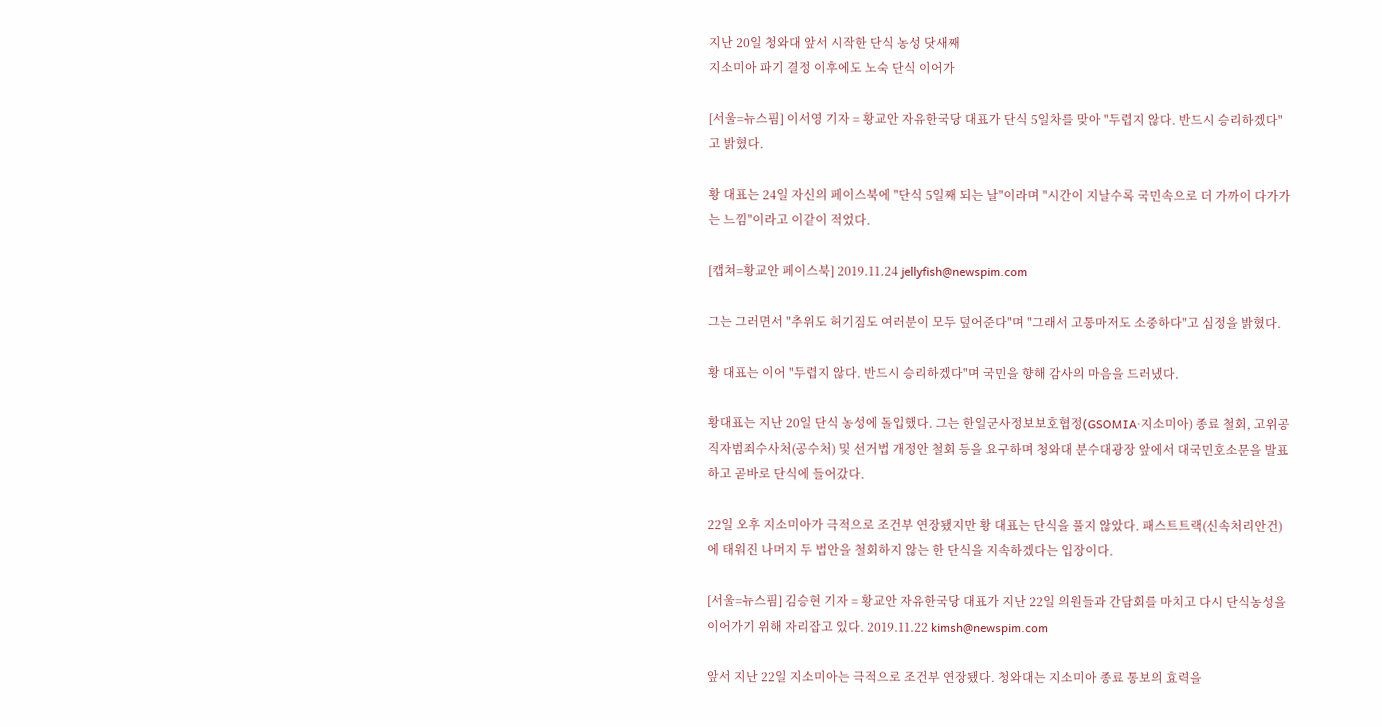지난 20일 청와대 앞서 시작한 단식 농성 닷새째
지소미아 파기 결정 이후에도 노숙 단식 이어가

[서울=뉴스핌] 이서영 기자 = 황교안 자유한국당 대표가 단식 5일차를 맞아 "두렵지 않다. 반드시 승리하겠다"고 밝혔다.

황 대표는 24일 자신의 페이스북에 "단식 5일째 되는 날"이라며 "시간이 지날수록 국민속으로 더 가까이 다가가는 느낌"이라고 이같이 적었다.

[캡쳐=황교안 페이스북] 2019.11.24 jellyfish@newspim.com

그는 그러면서 "추위도 허기짐도 여러분이 모두 덮어준다"며 "그래서 고통마저도 소중하다"고 심정을 밝혔다.

황 대표는 이어 "두렵지 않다. 반드시 승리하겠다"며 국민을 향해 감사의 마음을 드러냈다.

황대표는 지난 20일 단식 농성에 돌입했다. 그는 한일군사정보보호협정(GSOMIA·지소미아) 종료 철회, 고위공직자범죄수사처(공수처) 및 선거법 개정안 철회 등을 요구하며 청와대 분수대광장 앞에서 대국민호소문을 발표하고 곧바로 단식에 들어갔다.

22일 오후 지소미아가 극적으로 조건부 연장됐지만 황 대표는 단식을 풀지 않았다. 패스트트랙(신속처리안건)에 태워진 나머지 두 법안을 철회하지 않는 한 단식을 지속하겠다는 입장이다.

[서울=뉴스핌] 김승현 기자 = 황교안 자유한국당 대표가 지난 22일 의원들과 간담회를 마치고 다시 단식농성을 이어가기 위해 자리잡고 있다. 2019.11.22 kimsh@newspim.com

앞서 지난 22일 지소미아는 극적으로 조건부 연장됐다. 청와대는 지소미아 종료 통보의 효력을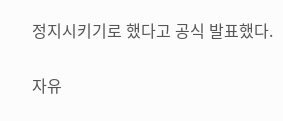정지시키기로 했다고 공식 발표했다.

자유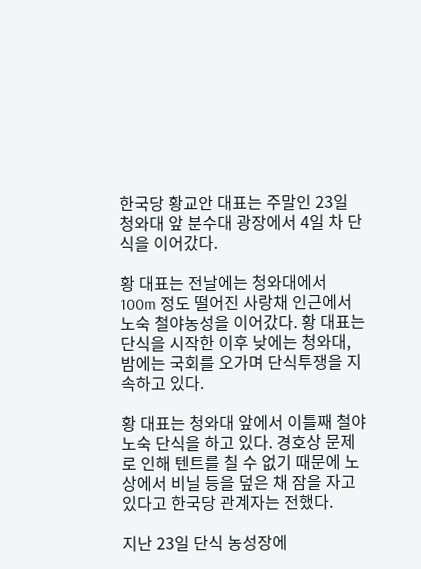한국당 황교안 대표는 주말인 23일 청와대 앞 분수대 광장에서 4일 차 단식을 이어갔다.

황 대표는 전날에는 청와대에서 100m 정도 떨어진 사랑채 인근에서 노숙 철야농성을 이어갔다. 황 대표는 단식을 시작한 이후 낮에는 청와대, 밤에는 국회를 오가며 단식투쟁을 지속하고 있다.

황 대표는 청와대 앞에서 이틀째 철야 노숙 단식을 하고 있다. 경호상 문제로 인해 텐트를 칠 수 없기 때문에 노상에서 비닐 등을 덮은 채 잠을 자고 있다고 한국당 관계자는 전했다.

지난 23일 단식 농성장에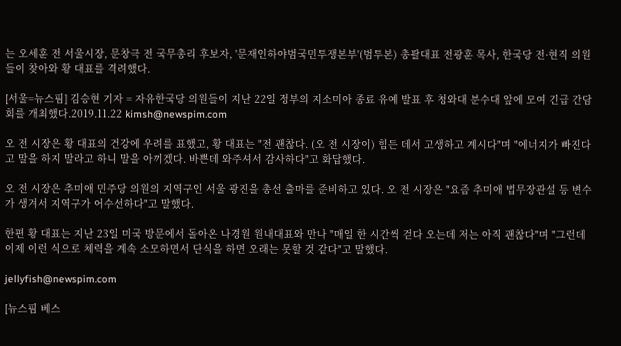는 오세훈 전 서울시장, 문창극 전 국무총리 후보자, '문재인하야범국민투쟁본부'(범투본) 총괄대표 전광훈 목사, 한국당 전·현직 의원들이 찾아와 황 대표를 격려했다.

[서울=뉴스핌] 김승현 기자 = 자유한국당 의원들이 지난 22일 정부의 지소미아 종료 유예 발표 후 청와대 분수대 앞에 모여 긴급 간담회를 개최했다.2019.11.22 kimsh@newspim.com

오 전 시장은 황 대표의 건강에 우려를 표했고, 황 대표는 "전 괜찮다. (오 전 시장이) 힘든 데서 고생하고 계시다"며 "에너지가 빠진다고 말을 하지 말라고 하니 말을 아끼겠다. 바쁜데 와주셔서 감사하다"고 화답했다.

오 전 시장은 추미애 민주당 의원의 지역구인 서울 광진을 총선 출마를 준비하고 있다. 오 전 시장은 "요즘 추미애 법무장관설 등 변수가 생겨서 지역구가 어수선하다"고 말했다.

한편 황 대표는 지난 23일 미국 방문에서 돌아온 나경원 원내대표와 만나 "매일 한 시간씩 걷다 오는데 저는 아직 괜찮다"며 "그런데 이제 이런 식으로 체력을 계속 소모하면서 단식을 하면 오래는 못할 것 같다"고 말했다.

jellyfish@newspim.com

[뉴스핌 베스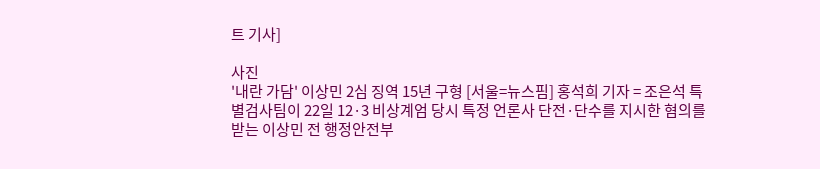트 기사]

사진
'내란 가담' 이상민 2심 징역 15년 구형 [서울=뉴스핌] 홍석희 기자 = 조은석 특별검사팀이 22일 12·3 비상계엄 당시 특정 언론사 단전·단수를 지시한 혐의를 받는 이상민 전 행정안전부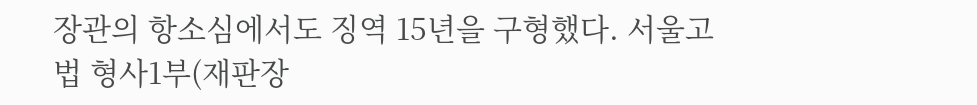장관의 항소심에서도 징역 15년을 구형했다. 서울고법 형사1부(재판장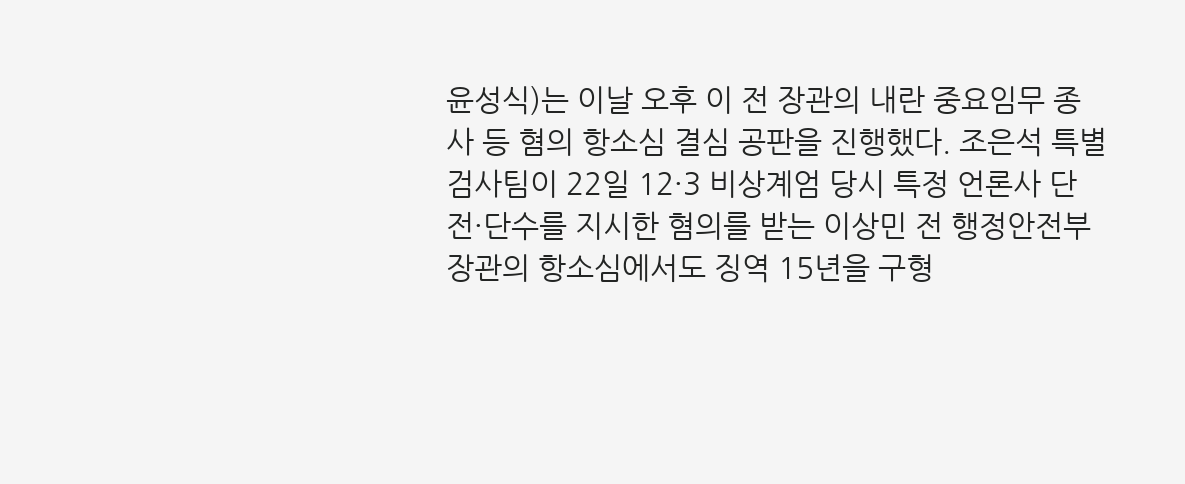윤성식)는 이날 오후 이 전 장관의 내란 중요임무 종사 등 혐의 항소심 결심 공판을 진행했다. 조은석 특별검사팀이 22일 12·3 비상계엄 당시 특정 언론사 단전·단수를 지시한 혐의를 받는 이상민 전 행정안전부 장관의 항소심에서도 징역 15년을 구형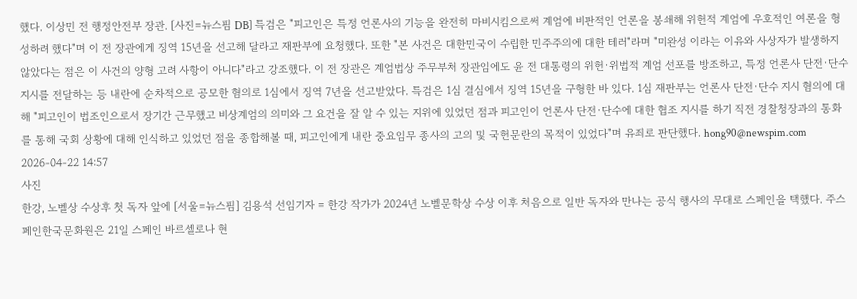했다. 이상민 전 행정안전부 장관. [사진=뉴스핌 DB] 특검은 "피고인은 특정 언론사의 기능을 완전히 마비시킴으로써 계엄에 비판적인 언론을 봉쇄해 위헌적 계엄에 우호적인 여론을 형성하려 했다"며 이 전 장관에게 징역 15년을 선고해 달라고 재판부에 요청했다. 또한 "본 사건은 대한민국이 수립한 민주주의에 대한 테러"라며 "미완성 이라는 이유와 사상자가 발생하지 않았다는 점은 이 사건의 양형 고려 사항이 아니다"라고 강조했다. 이 전 장관은 계엄법상 주무부처 장관임에도 윤 전 대통령의 위헌·위법적 계엄 선포를 방조하고, 특정 언론사 단전·단수 지시를 전달하는 등 내란에 순차적으로 공모한 혐의로 1심에서 징역 7년을 선고받았다. 특검은 1심 결심에서 징역 15년을 구형한 바 있다. 1심 재판부는 언론사 단전·단수 지시 혐의에 대해 "피고인이 법조인으로서 장기간 근무했고 비상계엄의 의미와 그 요건을 잘 알 수 있는 지위에 있었던 점과 피고인이 언론사 단전·단수에 대한 협조 지시를 하기 직전 경찰청장과의 통화를 통해 국회 상황에 대해 인식하고 있었던 점을 종합해볼 때, 피고인에게 내란 중요임무 종사의 고의 및 국헌문란의 목적이 있었다"며 유죄로 판단했다. hong90@newspim.com 2026-04-22 14:57
사진
한강, 노벨상 수상후 첫 독자 앞에 [서울=뉴스핌] 김용석 선임기자 = 한강 작가가 2024년 노벨문학상 수상 이후 처음으로 일반 독자와 만나는 공식 행사의 무대로 스페인을 택했다. 주스페인한국문화원은 21일 스페인 바르셀로나 현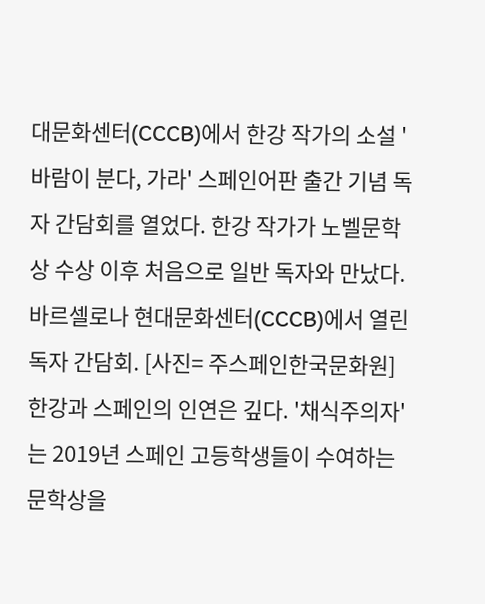대문화센터(CCCB)에서 한강 작가의 소설 '바람이 분다, 가라' 스페인어판 출간 기념 독자 간담회를 열었다. 한강 작가가 노벨문학상 수상 이후 처음으로 일반 독자와 만났다. 바르셀로나 현대문화센터(CCCB)에서 열린 독자 간담회. [사진= 주스페인한국문화원] 한강과 스페인의 인연은 깊다. '채식주의자'는 2019년 스페인 고등학생들이 수여하는 문학상을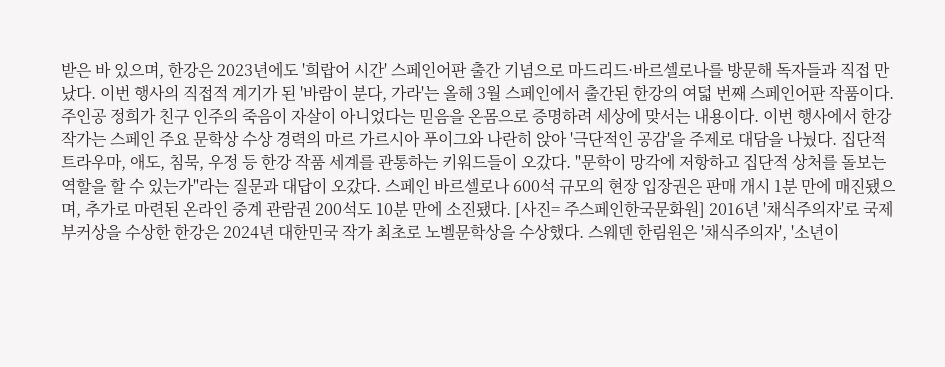받은 바 있으며, 한강은 2023년에도 '희랍어 시간' 스페인어판 출간 기념으로 마드리드·바르셀로나를 방문해 독자들과 직접 만났다. 이번 행사의 직접적 계기가 된 '바람이 분다, 가라'는 올해 3월 스페인에서 출간된 한강의 여덟 번째 스페인어판 작품이다. 주인공 정희가 친구 인주의 죽음이 자살이 아니었다는 믿음을 온몸으로 증명하려 세상에 맞서는 내용이다. 이번 행사에서 한강 작가는 스페인 주요 문학상 수상 경력의 마르 가르시아 푸이그와 나란히 앉아 '극단적인 공감'을 주제로 대담을 나눴다. 집단적 트라우마, 애도, 침묵, 우정 등 한강 작품 세계를 관통하는 키워드들이 오갔다. "문학이 망각에 저항하고 집단적 상처를 돌보는 역할을 할 수 있는가"라는 질문과 대답이 오갔다. 스페인 바르셀로나 600석 규모의 현장 입장권은 판매 개시 1분 만에 매진됐으며, 추가로 마련된 온라인 중계 관람권 200석도 10분 만에 소진됐다. [사진= 주스페인한국문화원] 2016년 '채식주의자'로 국제 부커상을 수상한 한강은 2024년 대한민국 작가 최초로 노벨문학상을 수상했다. 스웨덴 한림원은 '채식주의자', '소년이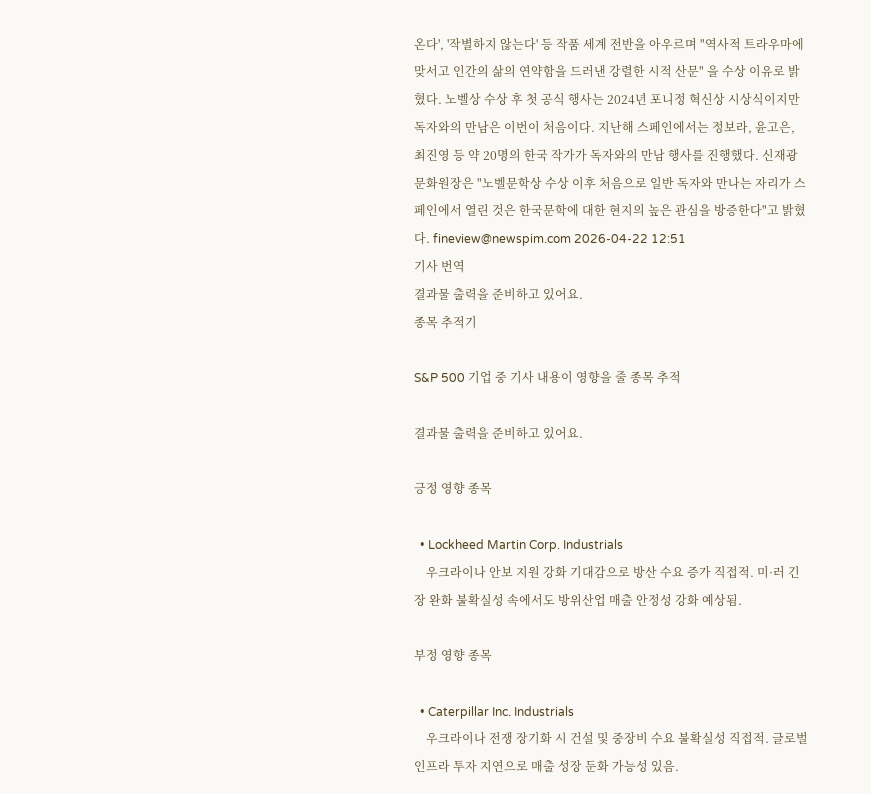온다', '작별하지 않는다' 등 작품 세계 전반을 아우르며 "역사적 트라우마에 맞서고 인간의 삶의 연약함을 드러낸 강렬한 시적 산문" 을 수상 이유로 밝혔다. 노벨상 수상 후 첫 공식 행사는 2024년 포니정 혁신상 시상식이지만 독자와의 만남은 이번이 처음이다. 지난해 스페인에서는 정보라, 윤고은, 최진영 등 약 20명의 한국 작가가 독자와의 만남 행사를 진행했다. 신재광 문화원장은 "노벨문학상 수상 이후 처음으로 일반 독자와 만나는 자리가 스페인에서 열린 것은 한국문학에 대한 현지의 높은 관심을 방증한다"고 밝혔다. fineview@newspim.com 2026-04-22 12:51
기사 번역
결과물 출력을 준비하고 있어요.
종목 추적기

S&P 500 기업 중 기사 내용이 영향을 줄 종목 추적

결과물 출력을 준비하고 있어요.

긍정 영향 종목

  • Lockheed Martin Corp. Industrials
    우크라이나 안보 지원 강화 기대감으로 방산 수요 증가 직접적. 미·러 긴장 완화 불확실성 속에서도 방위산업 매출 안정성 강화 예상됨.

부정 영향 종목

  • Caterpillar Inc. Industrials
    우크라이나 전쟁 장기화 시 건설 및 중장비 수요 불확실성 직접적. 글로벌 인프라 투자 지연으로 매출 성장 둔화 가능성 있음.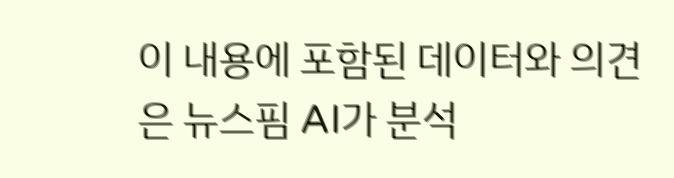이 내용에 포함된 데이터와 의견은 뉴스핌 AI가 분석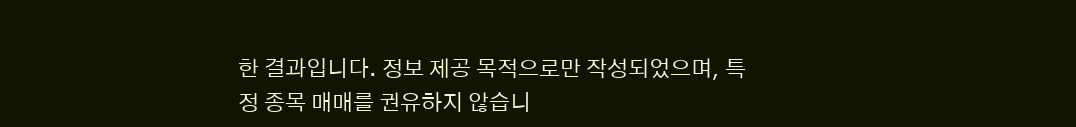한 결과입니다. 정보 제공 목적으로만 작성되었으며, 특정 종목 매매를 권유하지 않습니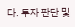다. 투자 판단 및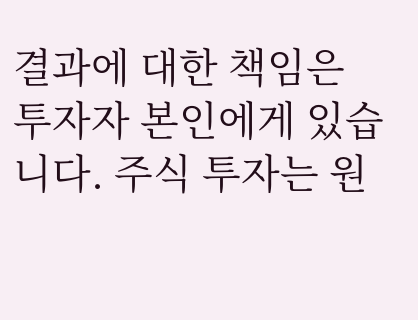결과에 대한 책임은 투자자 본인에게 있습니다. 주식 투자는 원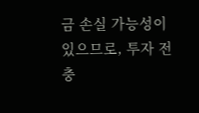금 손실 가능성이 있으므로, 투자 전 충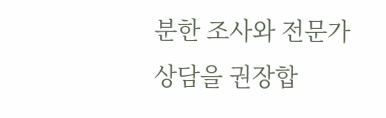분한 조사와 전문가 상담을 권장합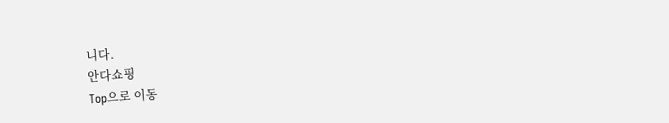니다.
안다쇼핑
Top으로 이동